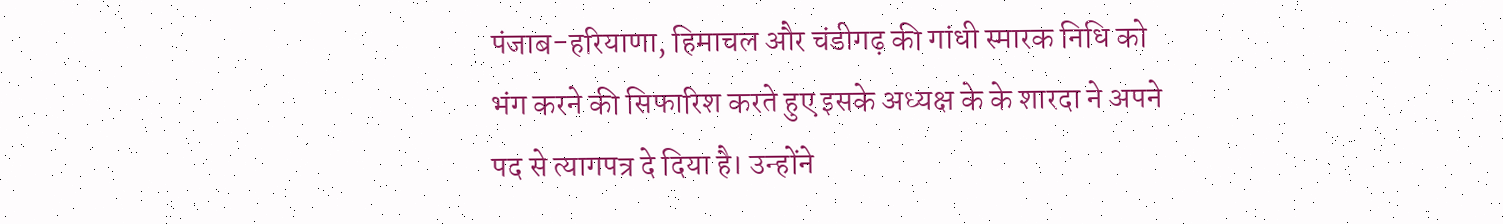पंजाब-हरियाणा, हिमाचल और चंडीगढ़ की गांधी स्मारक निधि को भंग करने की सिफारिश करते हुए इसके अध्यक्ष के के शारदा ने अपने पद से त्यागपत्र दे दिया है। उन्होंने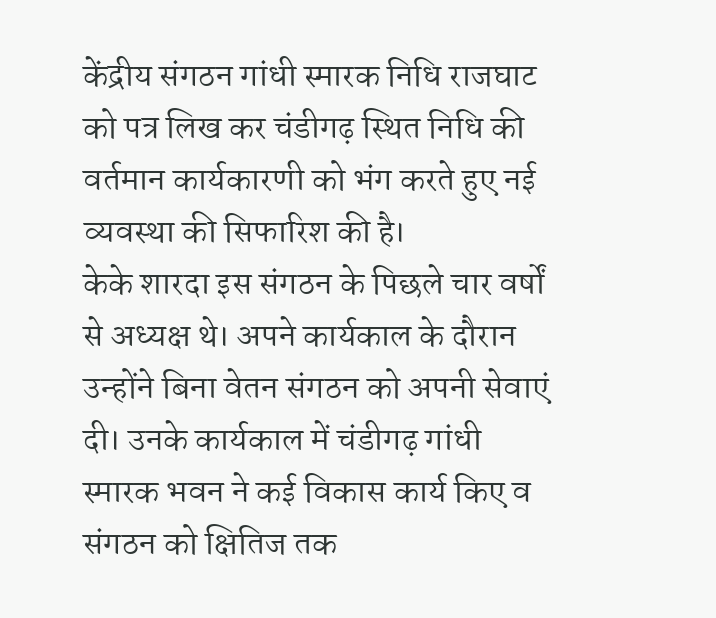केंद्रीय संगठन गांधी स्मारक निधि राजघाट को पत्र लिख कर चंडीगढ़ स्थित निधि की वर्तमान कार्यकारणी को भंग करते हुए नई व्यवस्था की सिफारिश की है।
केके शारदा इस संगठन के पिछले चार वर्षों से अध्यक्ष थे। अपने कार्यकाल के दौरान उन्होंने बिना वेतन संगठन को अपनी सेवाएं दी। उनके कार्यकाल में चंडीगढ़ गांधी स्मारक भवन ने कई विकास कार्य किए व संगठन को क्षितिज तक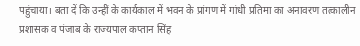पहुंचाया। बता दें कि उन्हीं के कार्यकाल में भवन के प्रांगण में गांधी प्रतिमा का अनावरण तत्कालीन प्रशासक व पंजाब के राज्यपाल कप्तान सिंह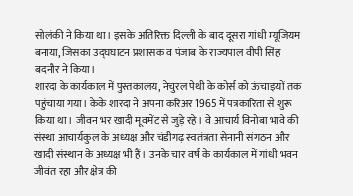सोलंकी ने किया था। इसके अतिरिक्त दिल्ली के बाद दूसरा गांधी म्यूजियम बनाया, जिसका उद्घघाटन प्रशासक व पंजाब के राज्यपाल वीपी सिंह बदनौर ने किया।
शारदा के कार्यकाल में पुस्तकालय, नेचुरल पेथी के कोर्स को ऊंचाइयों तक पहुंचाया गया। केके शारदा ने अपना करिअर 1965 में पत्रकारिता से शुरू किया था। जीवन भर खादी मूवमेंट से जुड़े रहे। वे आचार्य विनोबा भावे की संस्था आचार्यकुल के अध्यक्ष और चंडीगढ़ स्वतंत्रता सेनानी संगठन और खादी संस्थान के अध्यक्ष भी हैं। उनके चार वर्ष के कार्यकाल में गांधी भवन जीवंत रहा और क्षेत्र की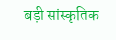बड़ी सांस्कृतिक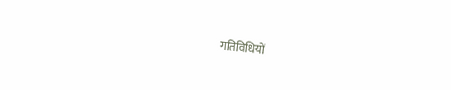गतिविधियों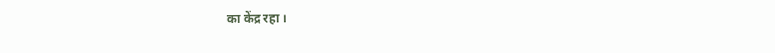का केंद्र रहा ।